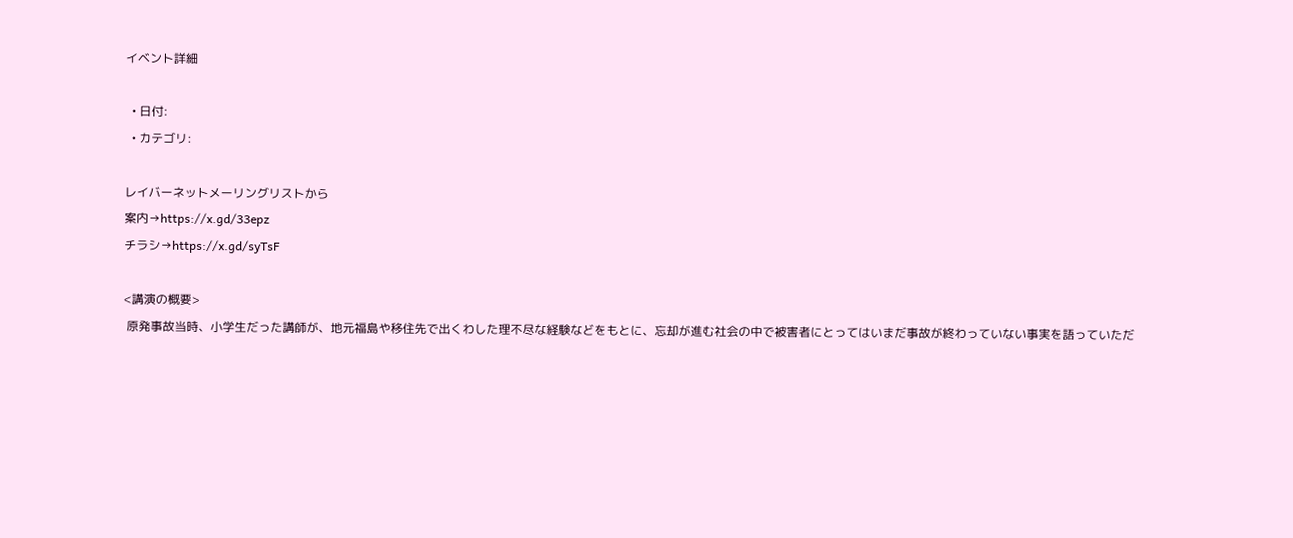イベント詳細

  • 日付:
  • カテゴリ:

レイバーネットメーリングリストから
案内→https://x.gd/33epz
チラシ→https://x.gd/syTsF

<講演の概要>
 原発事故当時、小学生だった講師が、地元福島や移住先で出くわした理不尽な経験などをもとに、忘却が進む社会の中で被害者にとってはいまだ事故が終わっていない事実を語っていただ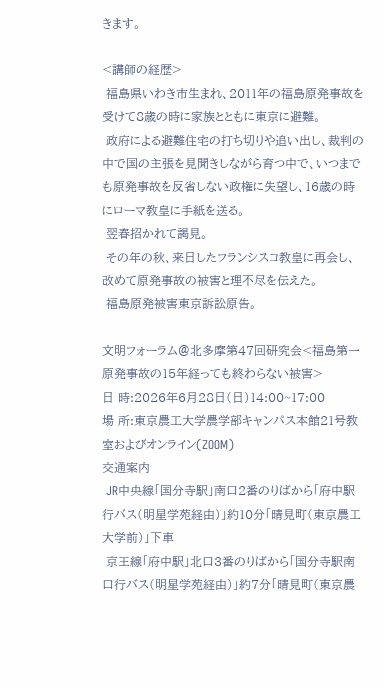きます。

<講師の経歴>
 福島県いわき市生まれ、2011年の福島原発事故を受けて8歳の時に家族とともに東京に避難。
 政府による避難住宅の打ち切りや追い出し、裁判の中で国の主張を見聞きしながら育つ中で、いつまでも原発事故を反省しない政権に失望し、16歳の時にローマ教皇に手紙を送る。
 翌春招かれて謁見。
 その年の秋、来日したフランシスコ教皇に再会し、改めて原発事故の被害と理不尽を伝えた。
 福島原発被害東京訴訟原告。

文明フォーラム@北多摩第47回研究会<福島第一原発事故の15年経っても終わらない被害>
日 時:2026年6月28日(日)14:00~17:00
場 所:東京農工大学農学部キャンパス本館21号教室およびオンライン(ZOOM)
交通案内
 JR中央線「国分寺駅」南口2番のりばから「府中駅行バス(明星学苑経由)」約10分「晴見町(東京農工大学前)」下車
 京王線「府中駅」北口3番のりばから「国分寺駅南口行バス(明星学苑経由)」約7分「晴見町(東京農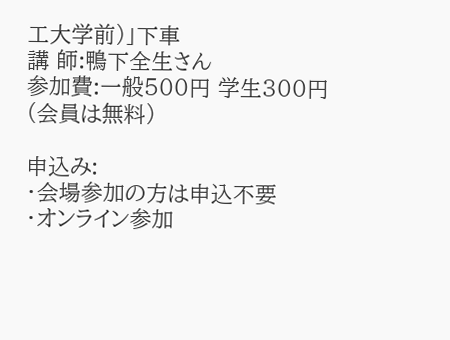工大学前)」下車
講 師:鴨下全生さん
参加費:一般500円 学生300円(会員は無料)

申込み:
・会場参加の方は申込不要
・オンライン参加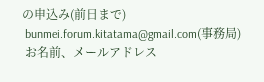の申込み(前日まで)
 bunmei.forum.kitatama@gmail.com(事務局)
 お名前、メールアドレス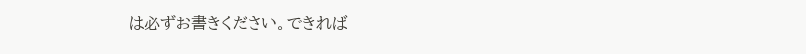は必ずお書きください。できれば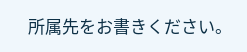所属先をお書きください。